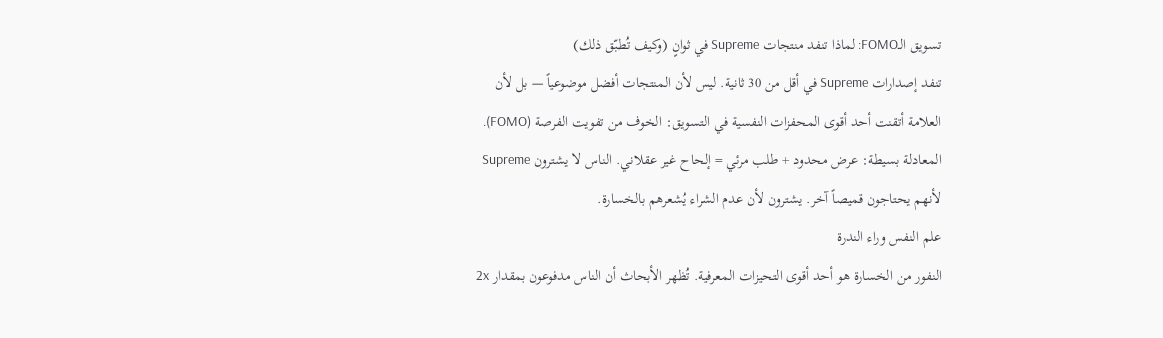تسويق الـFOMO: لماذا تنفد منتجات Supreme في ثوانٍ (وكيف تُطبّق ذلك)
تنفد إصدارات Supreme في أقل من 30 ثانية. ليس لأن المنتجات أفضل موضوعياً — بل لأن العلامة أتقنت أحد أقوى المحفزات النفسية في التسويق: الخوف من تفويت الفرصة (FOMO).
المعادلة بسيطة: عرض محدود + طلب مرئي = إلحاح غير عقلاني. الناس لا يشترون Supreme لأنهم يحتاجون قميصاً آخر. يشترون لأن عدم الشراء يُشعرهم بالخسارة.
علم النفس وراء الندرة
النفور من الخسارة هو أحد أقوى التحيزات المعرفية. تُظهر الأبحاث أن الناس مدفوعون بمقدار 2x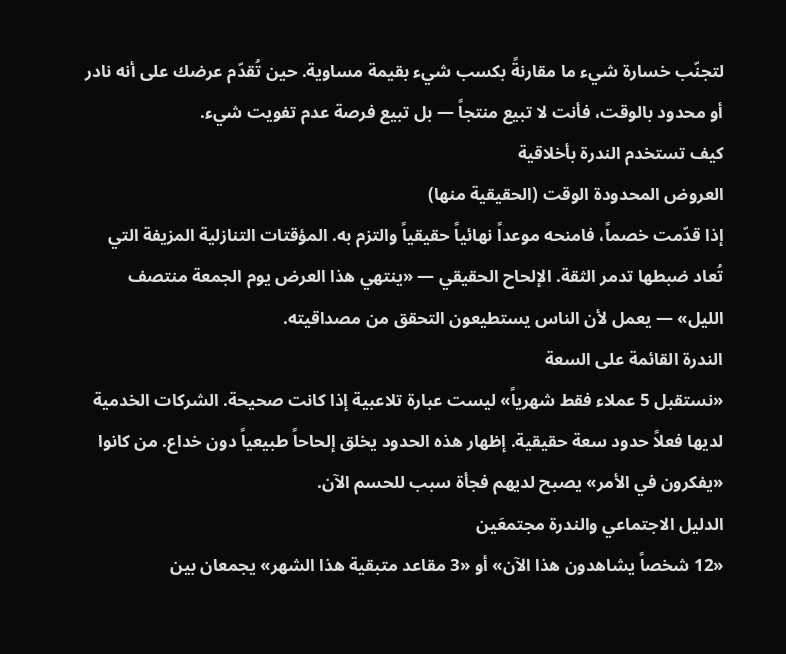لتجنّب خسارة شيء ما مقارنةً بكسب شيء بقيمة مساوية. حين تُقدّم عرضك على أنه نادر أو محدود بالوقت، فأنت لا تبيع منتجاً — بل تبيع فرصة عدم تفويت شيء.
كيف تستخدم الندرة بأخلاقية
العروض المحدودة الوقت (الحقيقية منها)
إذا قدّمت خصماً، فامنحه موعداً نهائياً حقيقياً والتزم به. المؤقتات التنازلية المزيفة التي تُعاد ضبطها تدمر الثقة. الإلحاح الحقيقي — «ينتهي هذا العرض يوم الجمعة منتصف الليل» — يعمل لأن الناس يستطيعون التحقق من مصداقيته.
الندرة القائمة على السعة
«نستقبل 5 عملاء فقط شهرياً» ليست عبارة تلاعبية إذا كانت صحيحة. الشركات الخدمية لديها فعلاً حدود سعة حقيقية. إظهار هذه الحدود يخلق إلحاحاً طبيعياً دون خداع. من كانوا «يفكرون في الأمر» يصبح لديهم فجأة سبب للحسم الآن.
الدليل الاجتماعي والندرة مجتمعَين
«12 شخصاً يشاهدون هذا الآن» أو «3 مقاعد متبقية هذا الشهر» يجمعان بين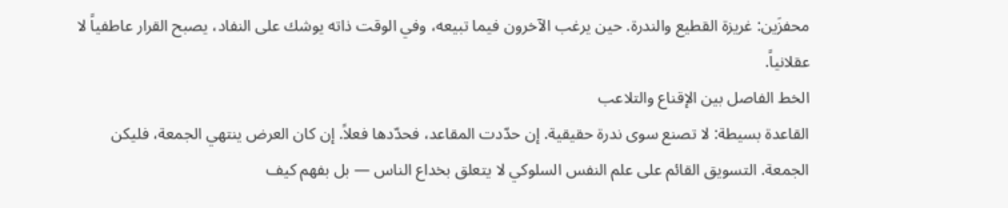محفزَين: غريزة القطيع والندرة. حين يرغب الآخرون فيما تبيعه، وفي الوقت ذاته يوشك على النفاد، يصبح القرار عاطفياً لا عقلانياً.
الخط الفاصل بين الإقناع والتلاعب
القاعدة بسيطة: لا تصنع سوى ندرة حقيقية. إن حدّدت المقاعد، فحدّدها فعلاً. إن كان العرض ينتهي الجمعة، فليكن الجمعة. التسويق القائم على علم النفس السلوكي لا يتعلق بخداع الناس — بل بفهم كيف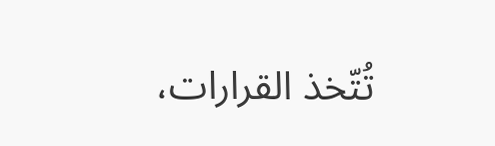تُتّخذ القرارات،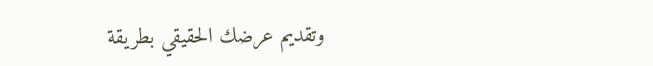وتقديم عرضك الحقيقي بطريقة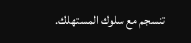تنسجم مع سلوك المستهلك.